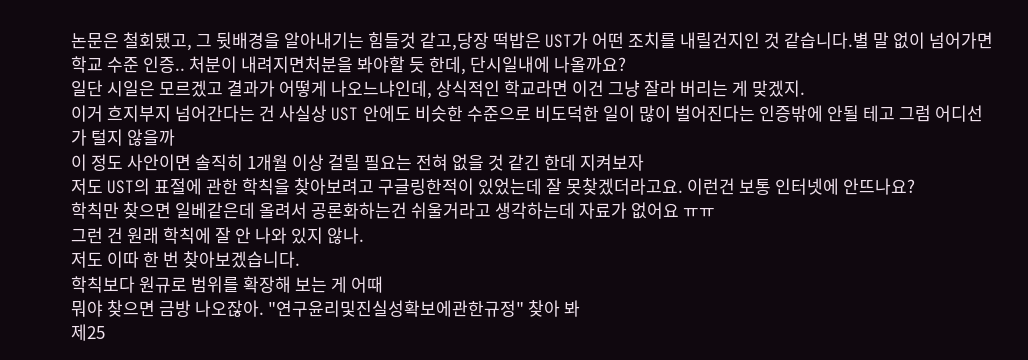논문은 철회됐고, 그 뒷배경을 알아내기는 힘들것 같고,당장 떡밥은 UST가 어떤 조치를 내릴건지인 것 같습니다.별 말 없이 넘어가면 학교 수준 인증.. 처분이 내려지면처분을 봐야할 듯 한데, 단시일내에 나올까요?
일단 시일은 모르겠고 결과가 어떻게 나오느냐인데, 상식적인 학교라면 이건 그냥 잘라 버리는 게 맞겠지.
이거 흐지부지 넘어간다는 건 사실상 UST 안에도 비슷한 수준으로 비도덕한 일이 많이 벌어진다는 인증밖에 안될 테고 그럼 어디선가 털지 않을까
이 정도 사안이면 솔직히 1개월 이상 걸릴 필요는 전혀 없을 것 같긴 한데 지켜보자
저도 UST의 표절에 관한 학칙을 찾아보려고 구글링한적이 있었는데 잘 못찾겠더라고요. 이런건 보통 인터넷에 안뜨나요?
학칙만 찾으면 일베같은데 올려서 공론화하는건 쉬울거라고 생각하는데 자료가 없어요 ㅠㅠ
그런 건 원래 학칙에 잘 안 나와 있지 않나.
저도 이따 한 번 찾아보겠습니다.
학칙보다 원규로 범위를 확장해 보는 게 어때
뭐야 찾으면 금방 나오잖아. "연구윤리및진실성확보에관한규정" 찾아 봐
제25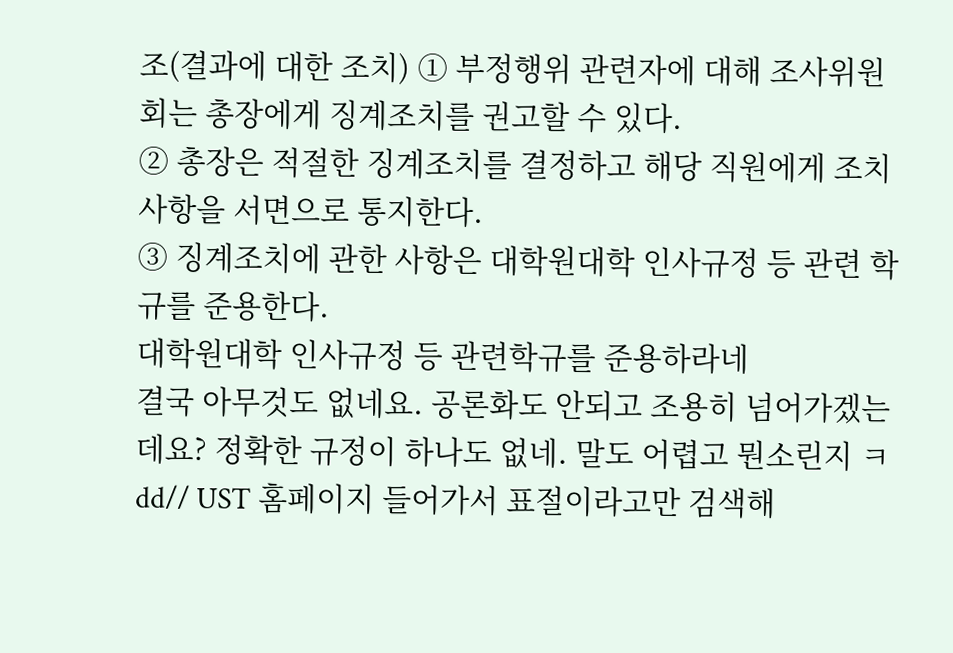조(결과에 대한 조치) ① 부정행위 관련자에 대해 조사위원회는 총장에게 징계조치를 권고할 수 있다.
② 총장은 적절한 징계조치를 결정하고 해당 직원에게 조치사항을 서면으로 통지한다.
③ 징계조치에 관한 사항은 대학원대학 인사규정 등 관련 학규를 준용한다.
대학원대학 인사규정 등 관련학규를 준용하라네
결국 아무것도 없네요. 공론화도 안되고 조용히 넘어가겠는데요? 정확한 규정이 하나도 없네. 말도 어렵고 뭔소린지 ㅋ
dd// UST 홈페이지 들어가서 표절이라고만 검색해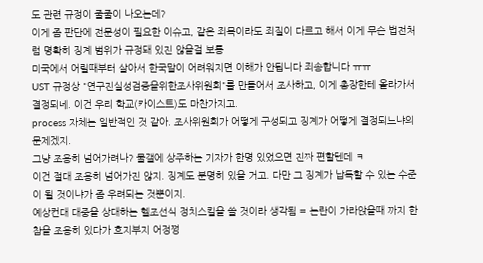도 관련 규정이 줄줄이 나오는데?
이게 좀 판단에 전문성이 필요한 이슈고, 같은 죄목이라도 죄질이 다르고 해서 이게 무슨 법전처럼 명확히 징계 범위가 규정돼 있진 않을걸 보통
미국에서 어릴때부터 살아서 한국말이 어려워지면 이해가 안됩니다 죄송합니다 ㅠㅠ
UST 규정상 "연구진실성검증을위한조사위원회"를 만들어서 조사하고, 이게 총장한테 올라가서 결정되네. 이건 우리 학교(카이스트)도 마찬가지고.
process 자체는 일반적인 것 같아. 조사위원회가 어떻게 구성되고 징계가 어떻게 결정되느냐의 문제겠지.
그냥 조용히 넘어가려나? 물갤에 상주하는 기자가 한명 있었으면 진짜 편할텐데 ㅋ
이건 절대 조용히 넘어가진 않지. 징계도 분명히 있을 거고. 다만 그 징계가 납득할 수 있는 수준이 될 것이냐가 좀 우려되는 것뿐이지.
예상컨대 대중을 상대하는 헬조선식 정치스킬을 쓸 것이라 생각됨 = 논란이 가라앉을때 까지 한참을 조용히 있다가 흐지부지 어정쩡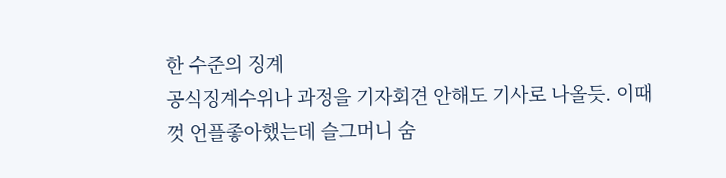한 수준의 징계
공식징계수위나 과정을 기자회견 안해도 기사로 나올듯. 이때껏 언플좋아했는데 슬그머니 숨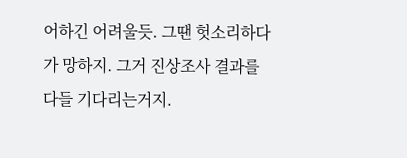어하긴 어려울듯. 그땐 헛소리하다가 망하지. 그거 진상조사 결과를 다들 기다리는거지.